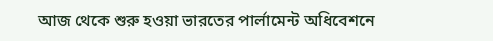আজ থেকে শুরু হওয়া ভারতের পার্লামেন্ট অধিবেশনে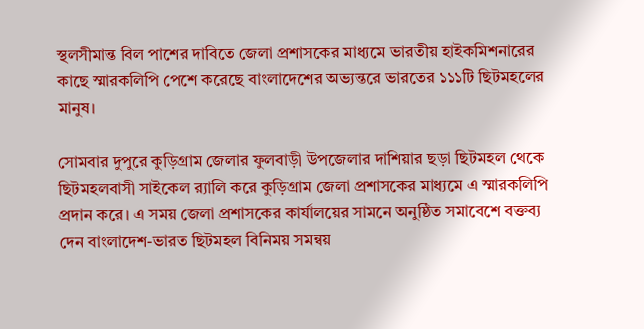স্থলসীমান্ত বিল পাশের দাবিতে জেলা প্রশাসকের মাধ্যমে ভারতীয় হাইকমিশনারের কাছে স্মারকলিপি পেশে করেছে বাংলাদেশের অভ্যন্তরে ভারতের ১১১টি ছিটমহলের মানুষ।

সোমবার দুপুরে কুড়িগ্রাম জেলার ফুলবাড়ী উপজেলার দাশিয়ার ছড়া ছিটমহল থেকে ছিটমহলবাসী সাইকেল র‍্যালি করে কুড়িগ্রাম জেলা প্রশাসকের মাধ্যমে এ স্মারকলিপি প্রদান করে। এ সময় জেলা প্রশাসকের কার্যালয়ের সামনে অনুষ্ঠিত সমাবেশে বক্তব্য দেন বাংলাদেশ-ভারত ছিটমহল বিনিময় সমন্বয়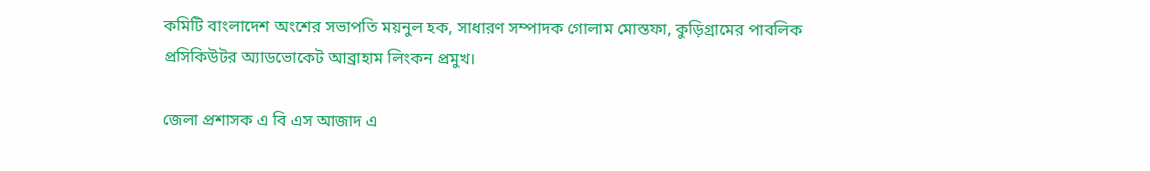কমিটি বাংলাদেশ অংশের সভাপতি ময়নুল হক, সাধারণ সম্পাদক গোলাম মোস্তফা, কুড়িগ্রামের পাবলিক প্রসিকিউটর অ্যাডভোকেট আব্রাহাম লিংকন প্রমুখ।

জেলা প্রশাসক এ বি এস আজাদ এ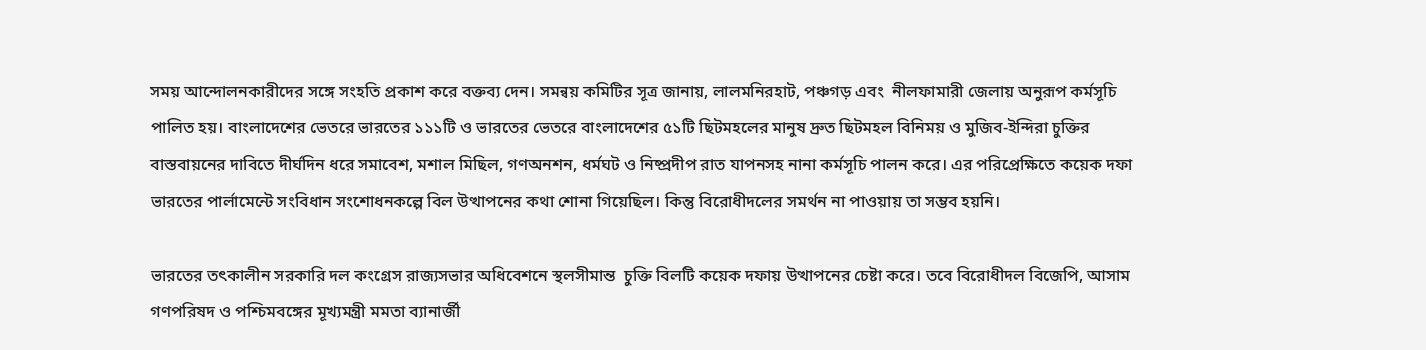সময় আন্দোলনকারীদের সঙ্গে সংহতি প্রকাশ করে বক্তব্য দেন। সমন্বয় কমিটির সূত্র জানায়, লালমনিরহাট, পঞ্চগড় এবং  নীলফামারী জেলায় অনুরূপ কর্মসূচি পালিত হয়। বাংলাদেশের ভেতরে ভারতের ১১১টি ও ভারতের ভেতরে বাংলাদেশের ৫১টি ছিটমহলের মানুষ দ্রুত ছিটমহল বিনিময় ও মুজিব-ইন্দিরা চুক্তির বাস্তবায়নের দাবিতে দীর্ঘদিন ধরে সমাবেশ, মশাল মিছিল, গণঅনশন, ধর্মঘট ও নিষ্প্রদীপ রাত যাপনসহ নানা কর্মসূচি পালন করে। এর পরিপ্রেক্ষিতে কয়েক দফা ভারতের পার্লামেন্টে সংবিধান সংশোধনকল্পে বিল উত্থাপনের কথা শোনা গিয়েছিল। কিন্তু বিরোধীদলের সমর্থন না পাওয়ায় তা সম্ভব হয়নি।

ভারতের তৎকালীন সরকারি দল কংগ্রেস রাজ্যসভার অধিবেশনে স্থলসীমান্ত  চুক্তি বিলটি কয়েক দফায় উত্থাপনের চেষ্টা করে। তবে বিরোধীদল বিজেপি, আসাম গণপরিষদ ও পশ্চিমবঙ্গের মূখ্যমন্ত্রী মমতা ব্যানার্জী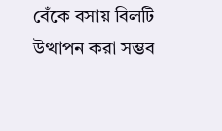বেঁকে বসায় বিলটি উত্থাপন করা সম্ভব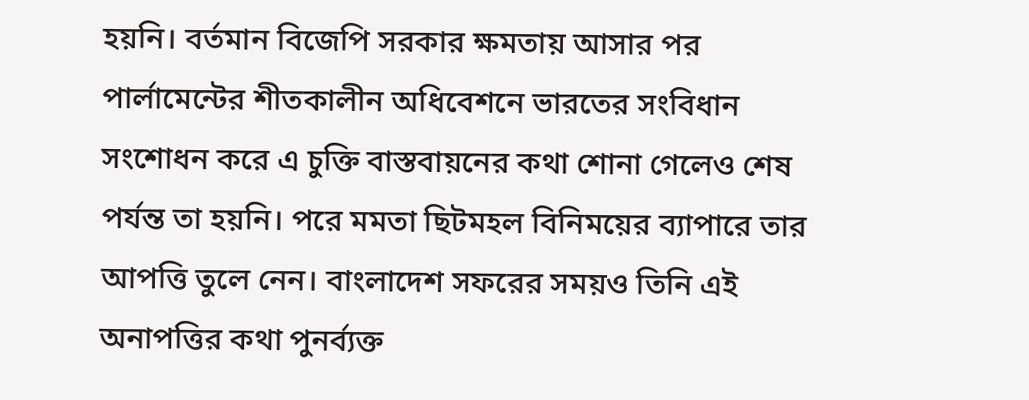হয়নি। বর্তমান বিজেপি সরকার ক্ষমতায় আসার পর পার্লামেন্টের শীতকালীন অধিবেশনে ভারতের সংবিধান সংশোধন করে এ চুক্তি বাস্তবায়নের কথা শোনা গেলেও শেষ পর্যন্ত তা হয়নি। পরে মমতা ছিটমহল বিনিময়ের ব্যাপারে তার আপত্তি তুলে নেন। বাংলাদেশ সফরের সময়ও তিনি এই অনাপত্তির কথা পুনর্ব্যক্ত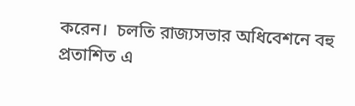করেন।  চলতি রাজ্যসভার অধিবেশনে বহু প্রতাশিত এ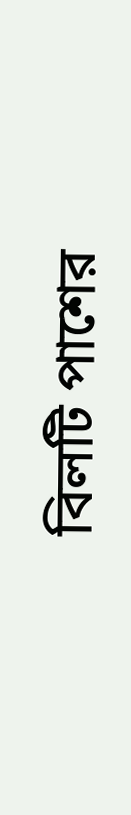বিলটি পাশের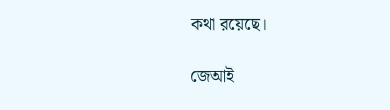কথা রয়েছে।

জেআই